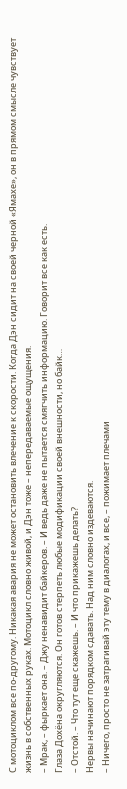С мотоциклом все по-другому. Никакая авария не может остановить влечение к скорости. Когда Дэн сидит на своей черной «Ямахе», он в прямом смысле чувствует жизнь в собственных руках. Мотоцикл словно живой, и Дэн тоже – непередаваемые ощущения.
– Мрак, – фыркает она. – Джу ненавидит байкеров. – И ведь даже не пытается смягчить информацию. Говорит все как есть.
Глаза Дохёна округляются. Он готов стерпеть любые модификации своей внешности, но байк…
– Отстой. – Что тут еще скажешь. – И что прикажешь делать?
Нервы начинают порядком сдавать. Над ним словно издеваются.
– Ничего, просто не затрагивай эту тему в диалогах, и все, – пожимает плечами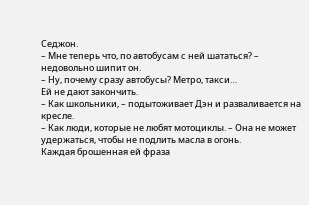Седжон.
– Мне теперь что, по автобусам с ней шататься? – недовольно шипит он.
– Ну, почему сразу автобусы? Метро, такси…
Ей не дают закончить.
– Как школьники, – подытоживает Дэн и разваливается на кресле.
– Как люди, которые не любят мотоциклы. – Она не может удержаться, чтобы не подлить масла в огонь.
Каждая брошенная ей фраза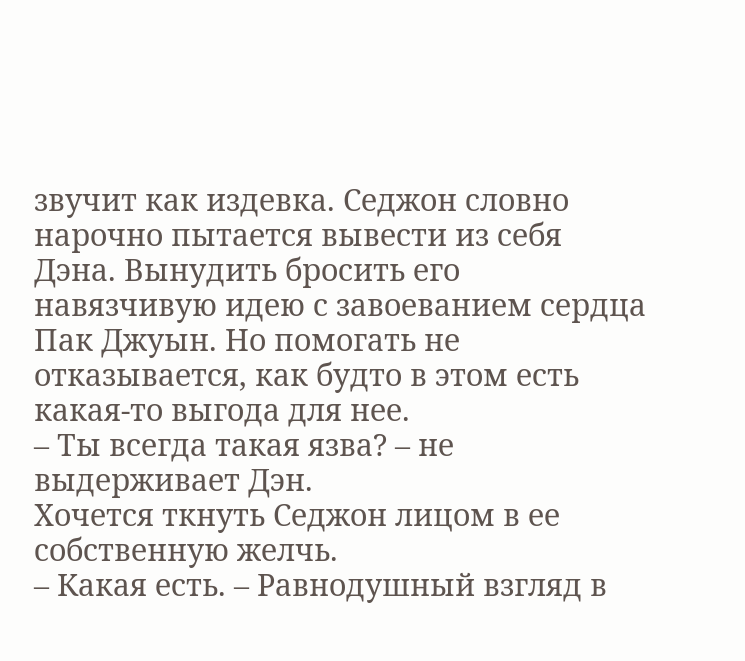звучит как издевка. Седжон словно нарочно пытается вывести из себя Дэна. Вынудить бросить его навязчивую идею с завоеванием сердца Пак Джуын. Но помогать не отказывается, как будто в этом есть какая-то выгода для нее.
– Ты всегда такая язва? – не выдерживает Дэн.
Хочется ткнуть Седжон лицом в ее собственную желчь.
– Какая есть. – Равнодушный взгляд в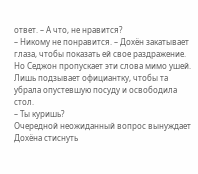ответ. – А что, не нравится?
– Никому не понравится. – Дохён закатывает глаза, чтобы показать ей свое раздражение.
Но Седжон пропускает эти слова мимо ушей. Лишь подзывает официантку, чтобы та убрала опустевшую посуду и освободила стол.
– Ты куришь?
Очередной неожиданный вопрос вынуждает Дохёна стиснуть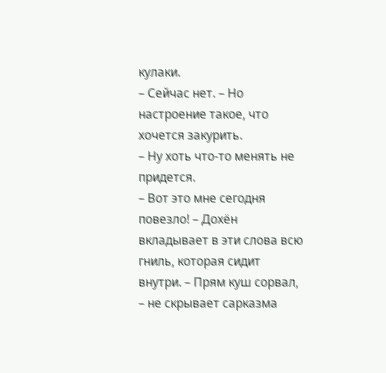кулаки.
– Сейчас нет. – Но настроение такое, что хочется закурить.
– Ну хоть что-то менять не придется.
– Вот это мне сегодня повезло! – Дохён вкладывает в эти слова всю гниль, которая сидит внутри. – Прям куш сорвал, – не скрывает сарказма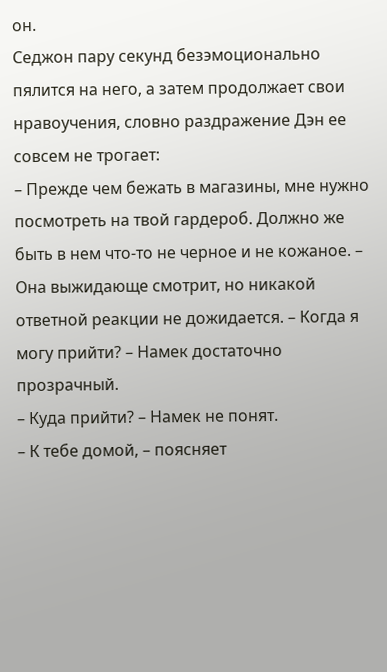он.
Седжон пару секунд безэмоционально пялится на него, а затем продолжает свои нравоучения, словно раздражение Дэн ее совсем не трогает:
– Прежде чем бежать в магазины, мне нужно посмотреть на твой гардероб. Должно же быть в нем что-то не черное и не кожаное. – Она выжидающе смотрит, но никакой ответной реакции не дожидается. – Когда я могу прийти? – Намек достаточно прозрачный.
– Куда прийти? – Намек не понят.
– К тебе домой, – поясняет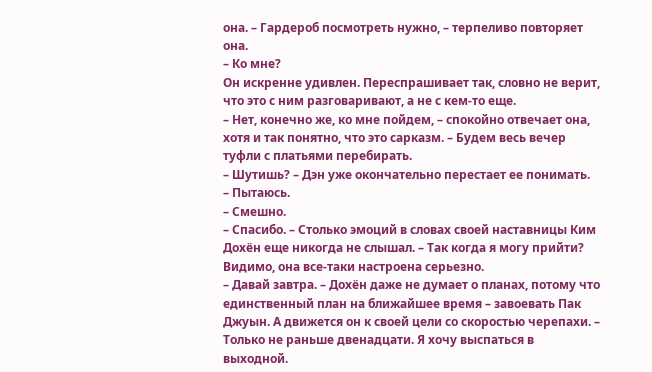она. – Гардероб посмотреть нужно, – терпеливо повторяет она.
– Ко мне?
Он искренне удивлен. Переспрашивает так, словно не верит, что это с ним разговаривают, а не с кем-то еще.
– Нет, конечно же, ко мне пойдем, – спокойно отвечает она, хотя и так понятно, что это сарказм. – Будем весь вечер туфли с платьями перебирать.
– Шутишь? – Дэн уже окончательно перестает ее понимать.
– Пытаюсь.
– Смешно.
– Спасибо. – Столько эмоций в словах своей наставницы Ким Дохён еще никогда не слышал. – Так когда я могу прийти?
Видимо, она все-таки настроена серьезно.
– Давай завтра. – Дохён даже не думает о планах, потому что единственный план на ближайшее время – завоевать Пак Джуын. А движется он к своей цели со скоростью черепахи. – Только не раньше двенадцати. Я хочу выспаться в выходной.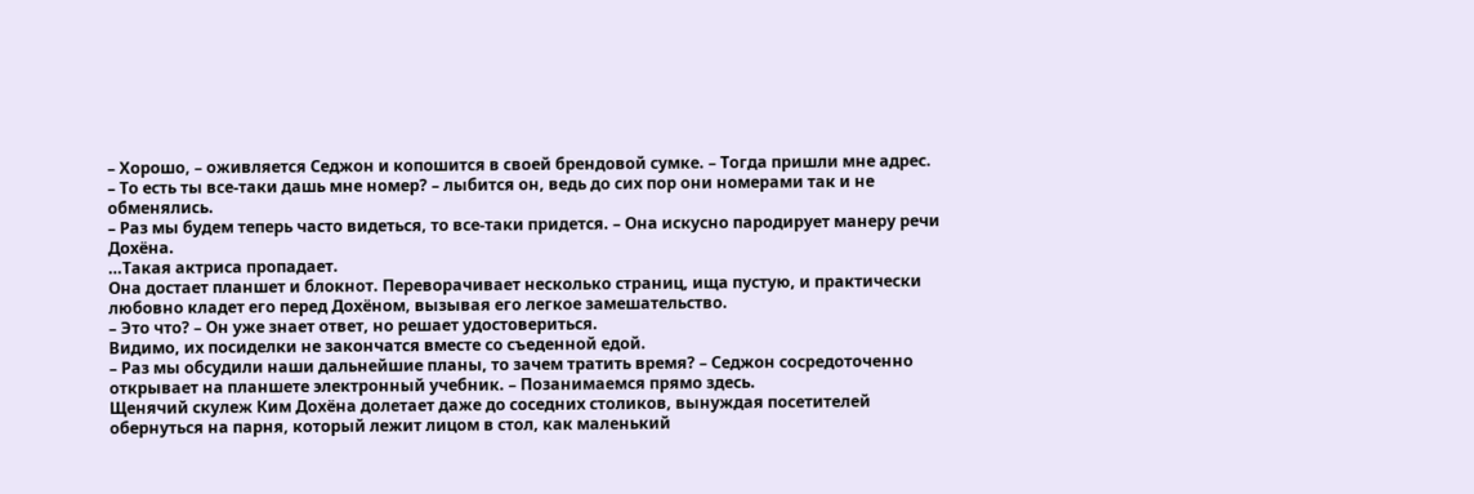– Хорошо, – оживляется Седжон и копошится в своей брендовой сумке. – Тогда пришли мне адрес.
– То есть ты все-таки дашь мне номер? – лыбится он, ведь до сих пор они номерами так и не обменялись.
– Раз мы будем теперь часто видеться, то все-таки придется. – Она искусно пародирует манеру речи Дохёна.
…Такая актриса пропадает.
Она достает планшет и блокнот. Переворачивает несколько страниц, ища пустую, и практически любовно кладет его перед Дохёном, вызывая его легкое замешательство.
– Это что? – Он уже знает ответ, но решает удостовериться.
Видимо, их посиделки не закончатся вместе со съеденной едой.
– Раз мы обсудили наши дальнейшие планы, то зачем тратить время? – Седжон сосредоточенно открывает на планшете электронный учебник. – Позанимаемся прямо здесь.
Щенячий скулеж Ким Дохёна долетает даже до соседних столиков, вынуждая посетителей обернуться на парня, который лежит лицом в стол, как маленький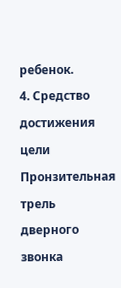ребенок.
4. Средство достижения цели
Пронзительная трель дверного звонка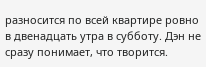разносится по всей квартире ровно в двенадцать утра в субботу. Дэн не сразу понимает, что творится.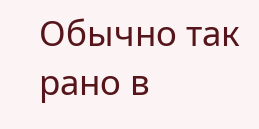Обычно так рано в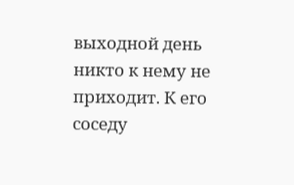выходной день никто к нему не приходит. К его соседу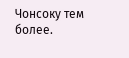Чонсоку тем более.